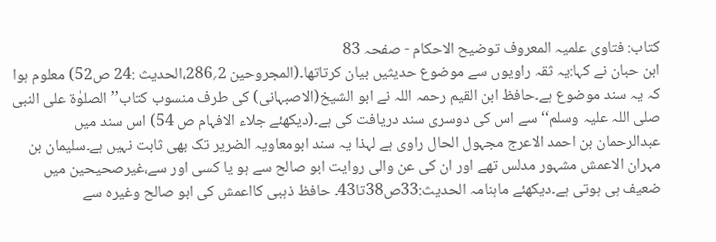کتاب: فتاوی علمیہ المعروف توضیح الاحکام - صفحہ 83
ابن حبان نے کہا:یہ ثقہ راویوں سے موضوع حدیثیں بیان کرتاتھا۔(المجروحین 2؍286،الحدیث :24 ص52) معلوم ہوا کہ یہ سند موضوع ہے۔حافظ ابن القیم رحمہ اللہ نے ابو الشیخ(الاصبہانی) کی طرف منسوب کتاب’’الصلوٰۃ علی النبی صلی اللہ علیہ وسلم‘‘ سے اس کی دوسری سند دریافت کی ہے۔(دیکھئے جلاء الافہام ص 54) اس سند میں عبدالرحمان بن احمد الاعرج مجہول الحال راوی ہے لہذا یہ سند ابومعاویہ الضریر تک بھی ثابت نہیں ہے۔سلیمان بن مہران الاعمش مشہور مدلس تھے اور ان کی عن والی روایت ابو صالح سے ہو یا کسی اور سے،غیرصحیحین میں ضعیف ہی ہوتی ہے۔دیکھئے ماہنامہ الحدیث:33ص38تا43۔ حافظ ذہبی کااعمش کی ابو صالح وغیرہ سے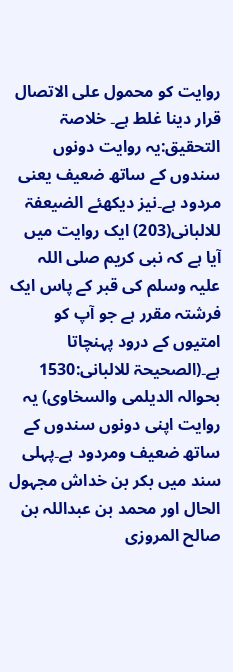روایت کو محمول علی الاتصال قرار دینا غلط ہے۔ خلاصۃ التحقیق:یہ روایت دونوں سندوں کے ساتھ ضعیف یعنی مردود ہے۔نیز دیکھئے الضیعفۃ للالبانی(203) ایک روایت میں آیا ہے کہ نبی کریم صلی اللہ علیہ وسلم کی قبر کے پاس ایک فرشتہ مقرر ہے جو آپ کو امتیوں کے درود پہنچاتا ہے۔(الصحیحۃ للالبانی:1530 بحوالہ الدیلمی والسخاوی) یہ روایت اپنی دونوں سندوں کے ساتھ ضعیف ومردود ہے۔پہلی سند میں بکر بن خداش مجہول الحال اور محمد بن عبداللہ بن صالح المروزی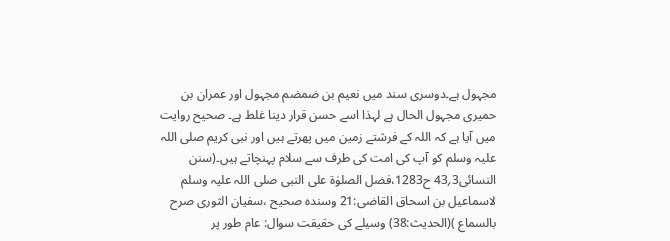مجہول ہے۔دوسری سند میں نعیم بن ضمضم مجہول اور عمران بن حمیری مجہول الحال ہے لہذا اسے حسن قرار دینا غلط ہے۔ صحیح روایت میں آیا ہے کہ اللہ کے فرشتے زمین میں پھرتے ہیں اور نبی کریم صلی اللہ علیہ وسلم کو آپ کی امت کی طرف سے سلام پہنچاتے ہیں۔(سنن النسائی3؍43 ح1283،فضل الصلوٰۃ علی النبی صلی اللہ علیہ وسلم لاسماعیل بن اسحاق القاضی:21 وسندہ صحیح ،سفیان الثوری صرح بالسماع )(الحدیث:38) وسیلے کی حقیقت سوال: عام طور پر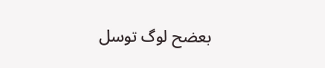بعضح لوگ توسل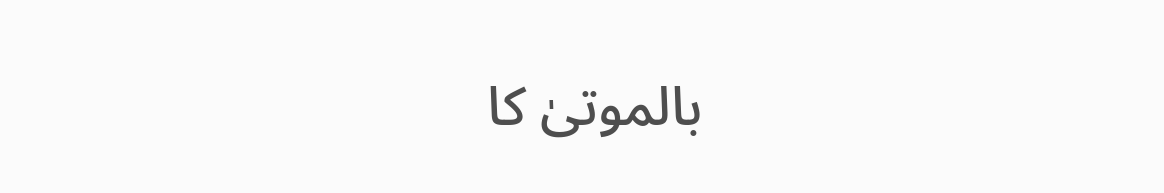بالموتیٰ کا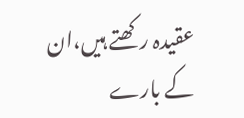عقیدہ رکھتے ہیں،ان کے بارے